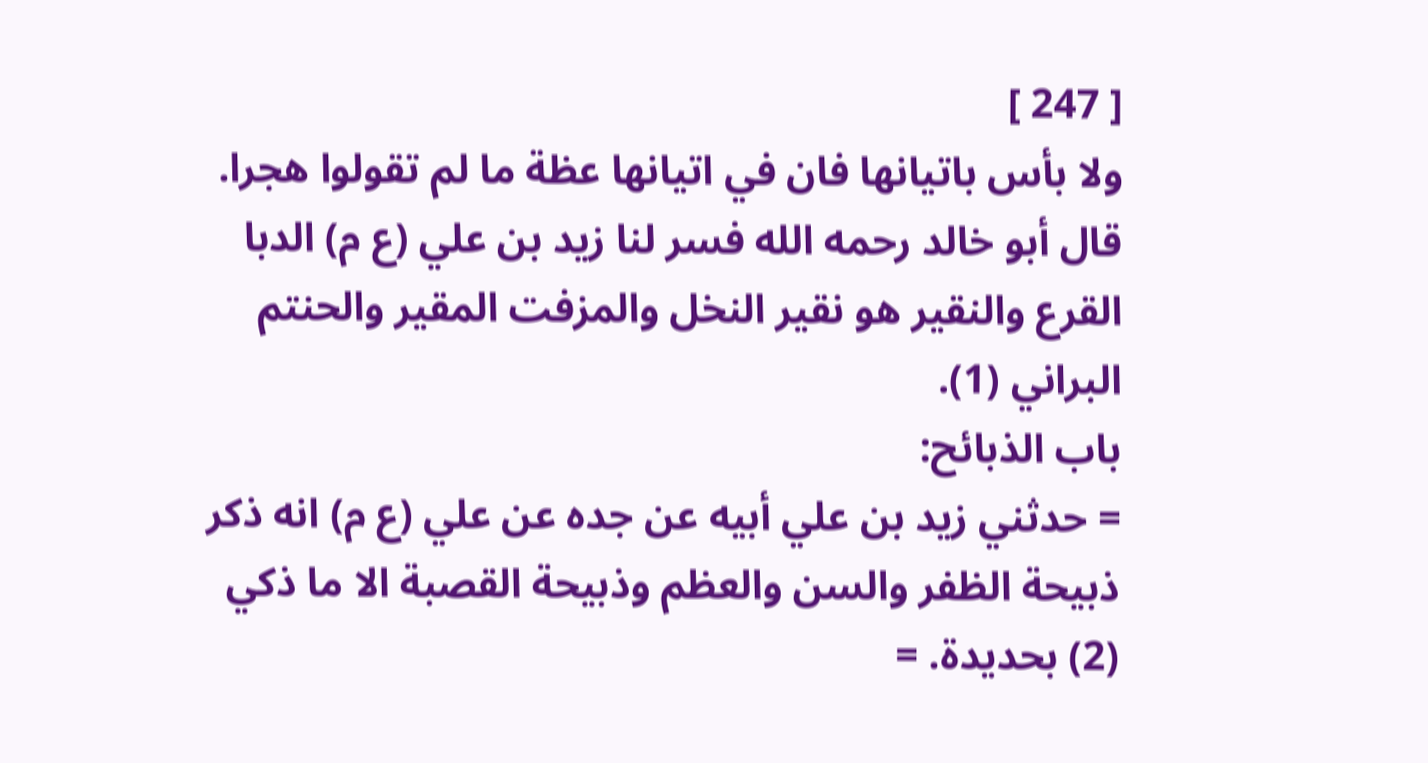[ 247 ]
ولا بأس باتيانها فان في اتيانها عظة ما لم تقولوا هجرا. قال أبو خالد رحمه الله فسر لنا زيد بن علي (ع م) الدبا القرع والنقير هو نقير النخل والمزفت المقير والحنتم البراني (1).
باب الذبائح:
= حدثني زيد بن علي أبيه عن جده عن علي (ع م) انه ذكر ذبيحة الظفر والسن والعظم وذبيحة القصبة الا ما ذكي (2) بحديدة. =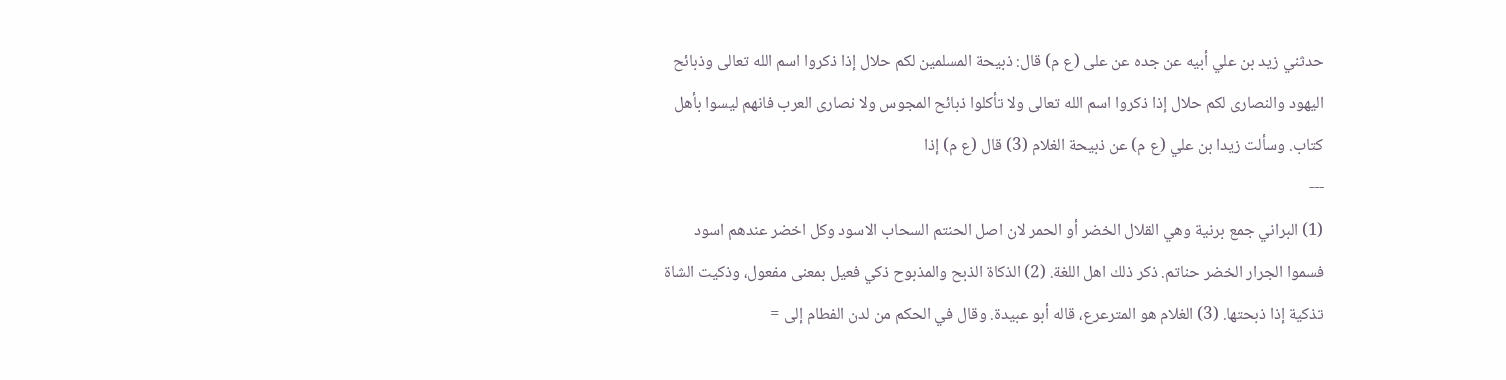حدثني زيد بن علي أبيه عن جده عن على (ع م) قال: ذبيحة المسلمين لكم حلال إذا ذكروا اسم الله تعالى وذبائح اليهود والنصارى لكم حلال إذا ذكروا اسم الله تعالى ولا تأكلوا ذبائح المجوس ولا نصارى العرب فانهم ليسوا بأهل كتاب. وسألت زيدا بن علي (ع م) عن ذبيحة الغلام (3) قال (ع م) إذا
---
(1) البراني جمع برنية وهي القلال الخضر أو الحمر لان اصل الحنتم السحاب الاسود وكل اخضر عندهم اسود فسموا الجرار الخضر حناتم. ذكر ذلك اهل اللغة. (2) الذكاة الذبح والمذبوح ذكي فعيل بمعنى مفعول، وذكيت الشاة تذكية إذا ذبحتها. (3) الغلام هو المترعرع، قاله أبو عبيدة. وقال في الحكم من لدن الفطام إلى =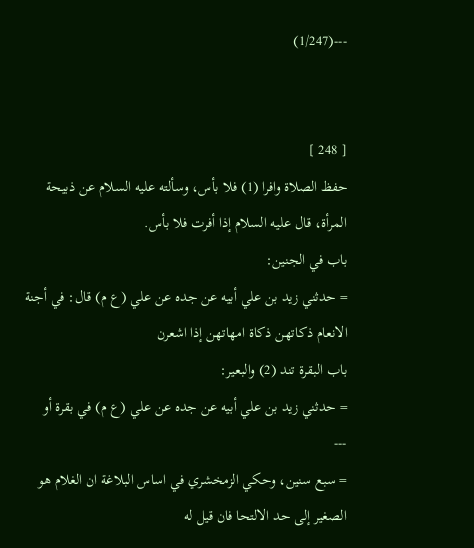---(1/247)


[ 248 ]
حفظ الصلاة وافرا (1) فلا بأس، وسألته عليه السلام عن ذبيحة المرأة، قال عليه السلام إذا أفرت فلا بأس.
باب في الجنين:
= حدثني زيد بن علي أبيه عن جده عن علي (ع م) قال: في أجنة الانعام ذكاتهن ذكاة امهاتهن إذا اشعرن
باب البقرة تند (2) والبعير:
= حدثني زيد بن علي أبيه عن جده عن علي (ع م) في بقرة أو
---
= سبع سنين، وحكي الزمخشري في اساس البلاغة ان الغلام هو الصغير إلى حد الالتحا فان قيل له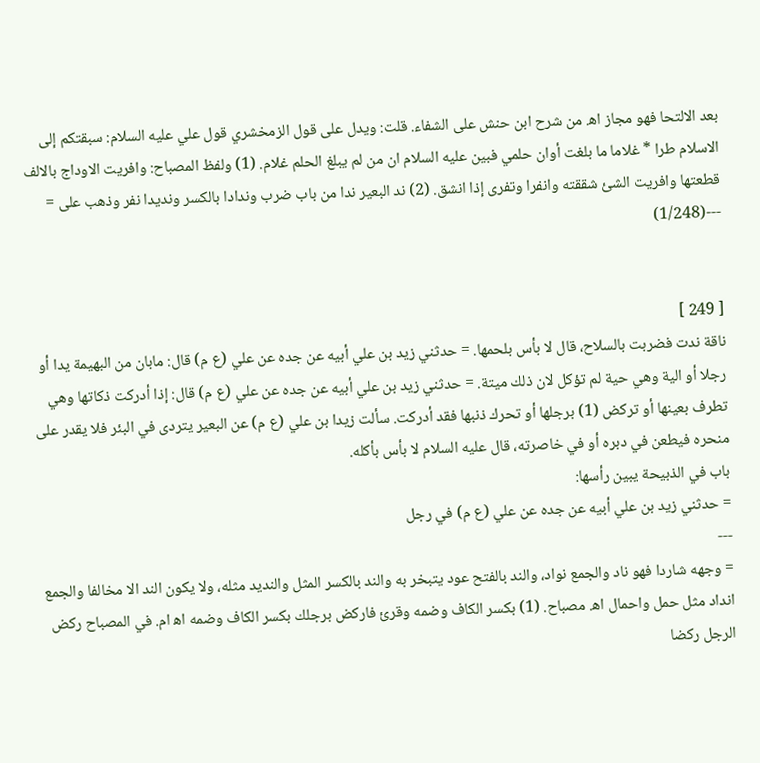بعد الالتحا فهو مجاز اه‍. من شرح ابن حنش على الشفاء. قلت: ويدل على قول الزمخشري قول علي عليه السلام: سبقتكم إلى الاسلام طرا * غلاما ما بلغت أوان حلمي فبين عليه السلام ان من لم يبلغ الحلم غلام. (1) ولفظ المصباح: وافريت الاوداج بالالف قطعتها وافريت الشئ شققته وانفرا وتفرى إذا انشق. (2) ند البعير ندا من باب ضرب وندادا بالكسر ونديدا نفر وذهب على =
---(1/248)


[ 249 ]
ناقة ندت فضربت بالسلاح، قال لا بأس بلحمها. = حدثني زيد بن علي أبيه عن جده عن علي (ع م) قال: مابان من البهيمة يدا أو رجلا أو الية وهي حية لم تؤكل لان ذلك ميتة. = حدثني زيد بن علي أبيه عن جده عن علي (ع م) قال: إذا أدركت ذكاتها وهي تطرف بعينها أو تركض (1) برجلها أو تحرك ذنبها فقد أدركت. سألت زيدا بن علي (ع م) عن البعير يتردى في البئر فلا يقدر على منحره فيطعن في دبره أو في خاصرته، قال عليه السلام لا بأس بأكله.
باب في الذبيحة يبين رأسها:
= حدثني زيد بن علي أبيه عن جده عن علي (ع م) في رجل
---
= وجهه شاردا فهو ناد والجمع نواد، والند بالفتح عود يتبخر به والند بالكسر المثل والنديد مثله، ولا يكون الند الا مخالفا والجمع انداد مثل حمل واحمال اه‍. مصباح. (1) بكسر الكاف وضمه وقرئ فاركض برجلك بكسر الكاف وضمه اه‍ ام. في المصباح ركض الرجل ركضا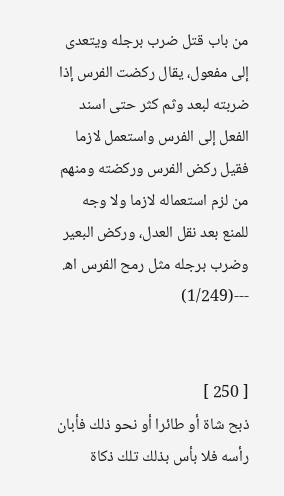من باب قتل ضرب برجله ويتعدى إلى مفعول، يقال ركضت الفرس إذا ضربته لبعد وثم كثر حتى اسند الفعل إلى الفرس واستعمل لازما فقيل ركض الفرس وركضته ومنهم من لزم استعماله لازما ولا وجه للمنع بعد نقل العدل، وركض البعير وضرب برجله مثل رمح الفرس اه‍.
---(1/249)


[ 250 ]
ذبح شاة أو طائرا أو نحو ذلك فأبان رأسه فلا بأس بذلك تلك ذكاة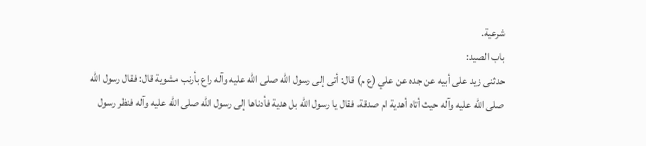شرعية.
باب الصيد:
حدثنى زيد على أبيه عن جده عن علي (ع م) قال: أتى إلى رسول الله صلى الله عليه وآله راع بأرنب مشوية قال: فقال رسول الله صلى الله عليه وآله حيث أتاه أهدية ام صدقة، فقال يا رسول الله بل هدية فأدناها إلى رسول الله صلى الله عليه وآله فنظر رسول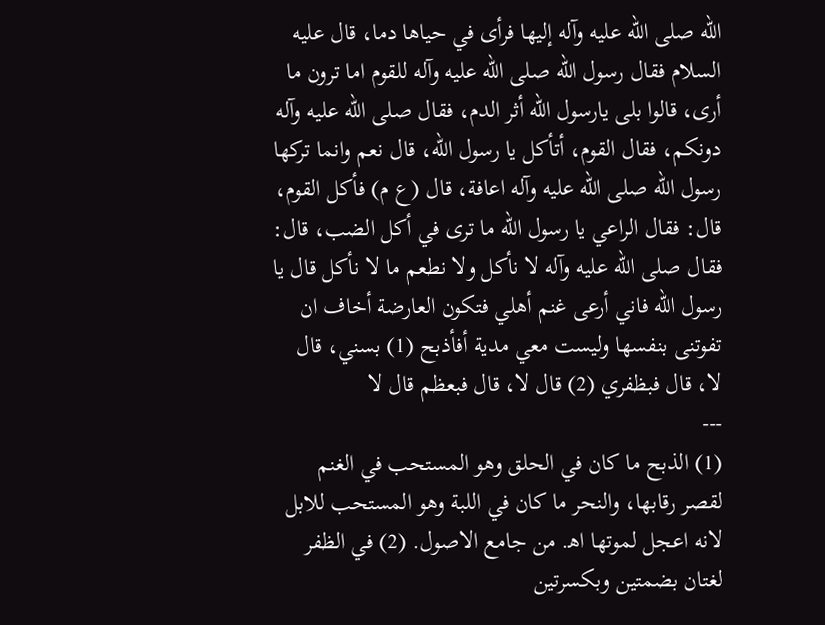الله صلى الله عليه وآله إليها فرأى في حياها دما، قال عليه السلام فقال رسول الله صلى الله عليه وآله للقوم اما ترون ما أرى، قالوا بلى يارسول الله أثر الدم، فقال صلى الله عليه وآله دونكم، فقال القوم، أتأكل يا رسول الله، قال نعم وانما تركها رسول الله صلى الله عليه وآله اعافة، قال (ع م) فأكل القوم، قال: فقال الراعي يا رسول الله ما ترى في أكل الضب، قال: فقال صلى الله عليه وآله لا نأكل ولا نطعم ما لا نأكل قال يا رسول الله فاني أرعى غنم أهلي فتكون العارضة أخاف ان تفوتنى بنفسها وليست معي مدية أفأذبح (1) بسني، قال لا، قال فبظفري (2) قال لا، قال فبعظم قال لا
---
(1) الذبح ما كان في الحلق وهو المستحب في الغنم لقصر رقابها، والنحر ما كان في اللبة وهو المستحب للابل لانه اعجل لموتها اه‍. من جامع الاصول. (2) في الظفر لغتان بضمتين وبكسرتين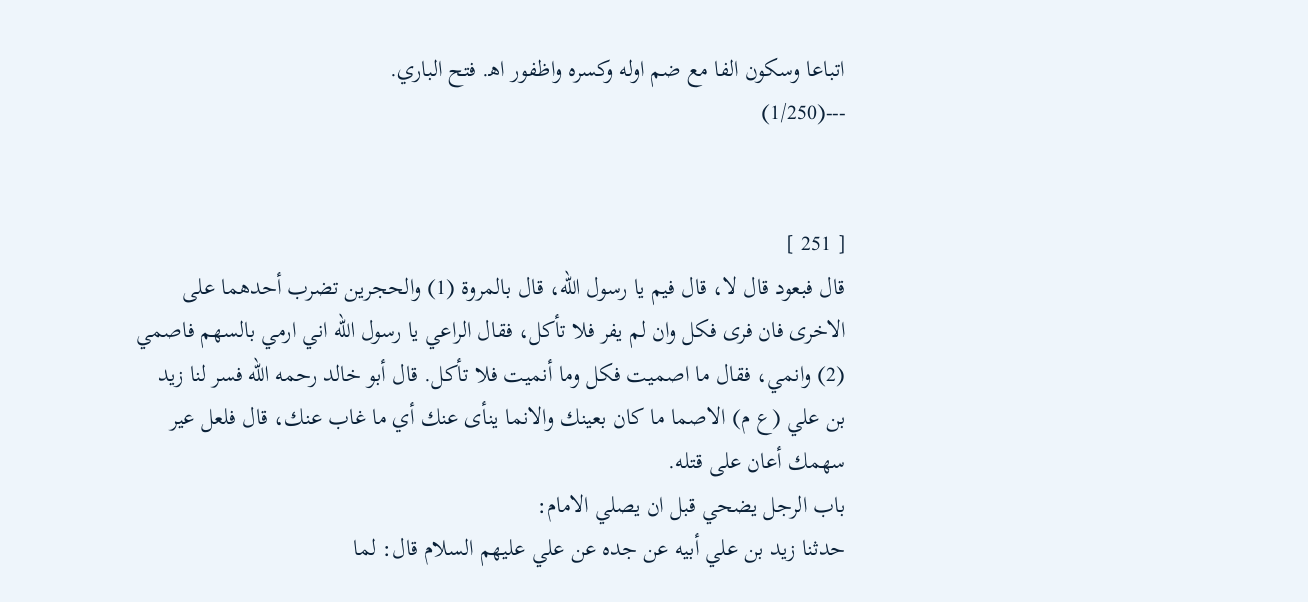اتباعا وسكون الفا مع ضم اوله وكسره واظفور اه‍. فتح الباري.
---(1/250)


[ 251 ]
قال فبعود قال لا، قال فيم يا رسول الله، قال بالمروة (1) والحجرين تضرب أحدهما على الاخرى فان فرى فكل وان لم يفر فلا تأكل، فقال الراعي يا رسول الله اني ارمي بالسهم فاصمي (2) وانمي، فقال ما اصميت فكل وما أنميت فلا تأكل. قال أبو خالد رحمه الله فسر لنا زيد بن علي (ع م) الاصما ما كان بعينك والانما ينأى عنك أي ما غاب عنك، قال فلعل عير سهمك أعان على قتله.
باب الرجل يضحي قبل ان يصلي الامام:
حدثنا زيد بن علي أبيه عن جده عن علي عليهم السلام قال: لما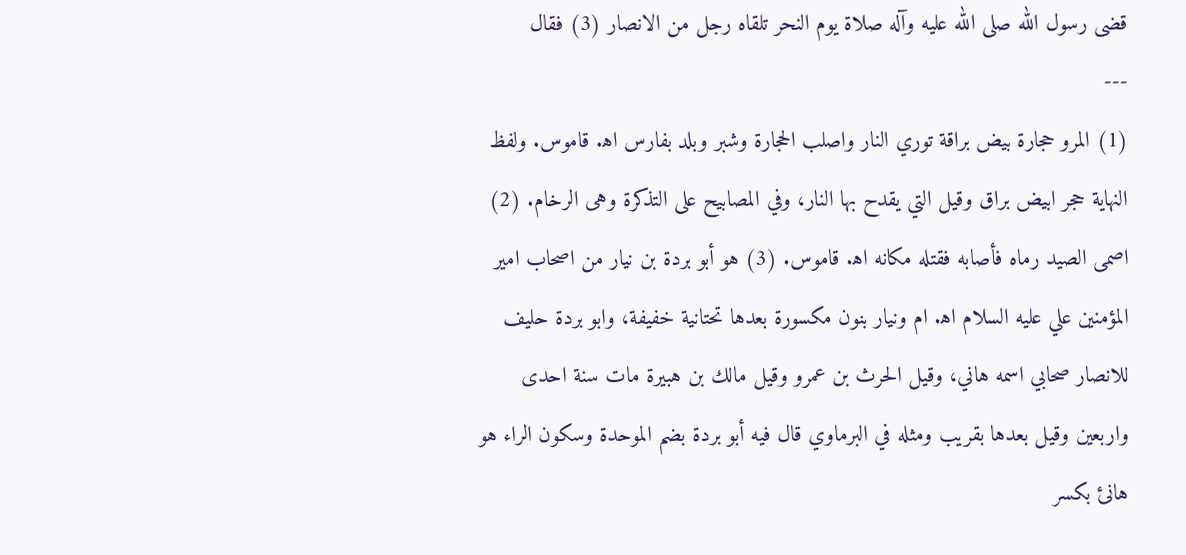قضى رسول الله صلى الله عليه وآله صلاة يوم النحر تلقاه رجل من الانصار (3) فقال
---
(1) المرو حجارة بيض براقة توري النار واصلب الحجارة وشبر وبلد بفارس اه‍. قاموس. ولفظ النهاية حجر ابيض براق وقيل التي يقدح بها النار، وفي المصابيح على التذكرة وهى الرخام. (2) اصمى الصيد رماه فأصابه فقتله مكانه اه‍. قاموس. (3) هو أبو بردة بن نيار من اصحاب امير المؤمنين علي عليه السلام اه‍. ام ونيار بنون مكسورة بعدها تحتانية خفيفة، وابو بردة حليف للانصار صحابي اسمه هاني، وقيل الحرث بن عمرو وقيل مالك بن هبيرة مات سنة احدى واربعين وقيل بعدها بقريب ومثله في البرماوي قال فيه أبو بردة بضم الموحدة وسكون الراء هو هانئ بكسر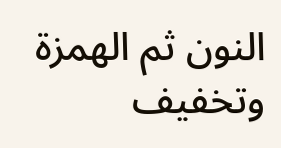النون ثم الهمزة وتخفيف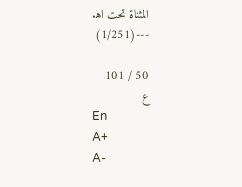المثناة تحت اه‍.
---(1/251)

50 / 101
ع
En
A+
A-